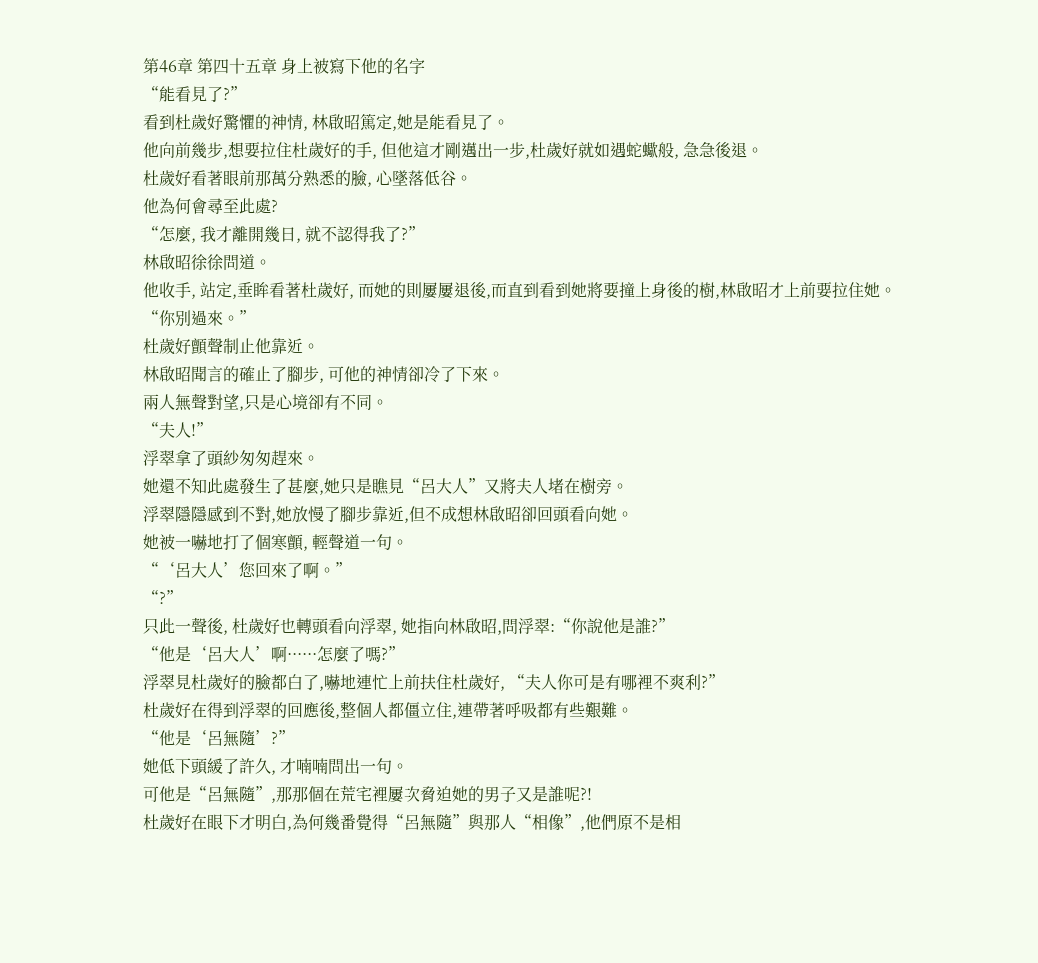第46章 第四十五章 身上被寫下他的名字
“能看見了?”
看到杜歲好驚懼的神情, 林啟昭篤定,她是能看見了。
他向前幾步,想要拉住杜歲好的手, 但他這才剛邁出一步,杜歲好就如遇蛇蠍般, 急急後退。
杜歲好看著眼前那萬分熟悉的臉, 心墜落低谷。
他為何會尋至此處?
“怎麼, 我才離開幾日, 就不認得我了?”
林啟昭徐徐問道。
他收手, 站定,垂眸看著杜歲好, 而她的則屢屢退後,而直到看到她將要撞上身後的樹,林啟昭才上前要拉住她。
“你別過來。”
杜歲好顫聲制止他靠近。
林啟昭聞言的確止了腳步, 可他的神情卻冷了下來。
兩人無聲對望,只是心境卻有不同。
“夫人!”
浮翠拿了頭紗匆匆趕來。
她還不知此處發生了甚麼,她只是瞧見“呂大人”又將夫人堵在樹旁。
浮翠隱隱感到不對,她放慢了腳步靠近,但不成想林啟昭卻回頭看向她。
她被一嚇地打了個寒顫, 輕聲道一句。
“‘呂大人’您回來了啊。”
“?”
只此一聲後, 杜歲好也轉頭看向浮翠, 她指向林啟昭,問浮翠:“你說他是誰?”
“他是‘呂大人’啊······怎麼了嗎?”
浮翠見杜歲好的臉都白了,嚇地連忙上前扶住杜歲好, “夫人你可是有哪裡不爽利?”
杜歲好在得到浮翠的回應後,整個人都僵立住,連帶著呼吸都有些艱難。
“他是‘呂無隨’?”
她低下頭緩了許久, 才喃喃問出一句。
可他是“呂無隨”,那那個在荒宅裡屢次脅迫她的男子又是誰呢?!
杜歲好在眼下才明白,為何幾番覺得“呂無隨”與那人“相像”,他們原不是相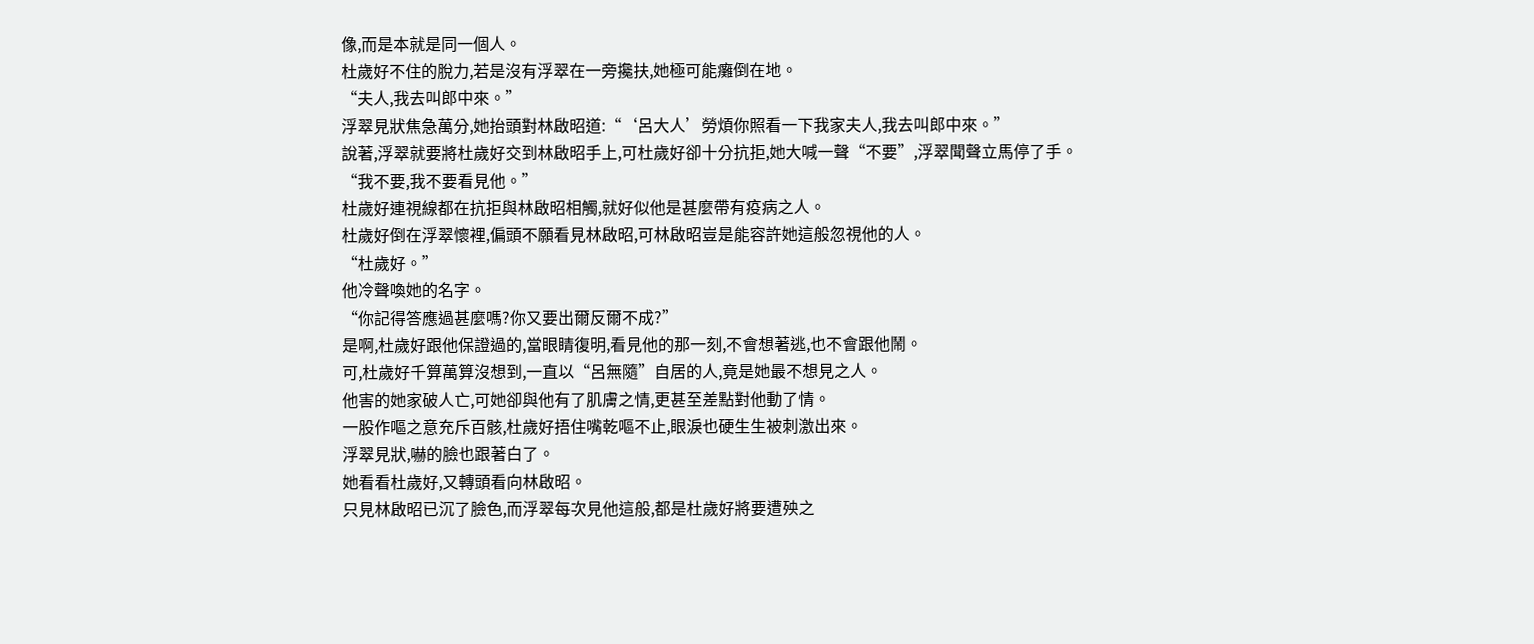像,而是本就是同一個人。
杜歲好不住的脫力,若是沒有浮翠在一旁攙扶,她極可能癱倒在地。
“夫人,我去叫郎中來。”
浮翠見狀焦急萬分,她抬頭對林啟昭道:“‘呂大人’勞煩你照看一下我家夫人,我去叫郎中來。”
說著,浮翠就要將杜歲好交到林啟昭手上,可杜歲好卻十分抗拒,她大喊一聲“不要”,浮翠聞聲立馬停了手。
“我不要,我不要看見他。”
杜歲好連視線都在抗拒與林啟昭相觸,就好似他是甚麼帶有疫病之人。
杜歲好倒在浮翠懷裡,偏頭不願看見林啟昭,可林啟昭豈是能容許她這般忽視他的人。
“杜歲好。”
他冷聲喚她的名字。
“你記得答應過甚麼嗎?你又要出爾反爾不成?”
是啊,杜歲好跟他保證過的,當眼睛復明,看見他的那一刻,不會想著逃,也不會跟他鬧。
可,杜歲好千算萬算沒想到,一直以“呂無隨”自居的人,竟是她最不想見之人。
他害的她家破人亡,可她卻與他有了肌膚之情,更甚至差點對他動了情。
一股作嘔之意充斥百骸,杜歲好捂住嘴乾嘔不止,眼淚也硬生生被刺激出來。
浮翠見狀,嚇的臉也跟著白了。
她看看杜歲好,又轉頭看向林啟昭。
只見林啟昭已沉了臉色,而浮翠每次見他這般,都是杜歲好將要遭殃之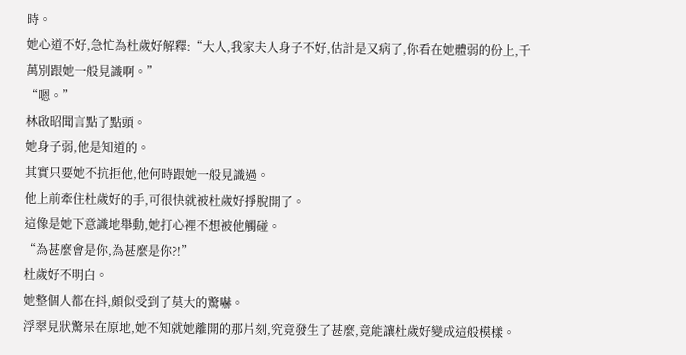時。
她心道不好,急忙為杜歲好解釋:“大人,我家夫人身子不好,估計是又病了,你看在她體弱的份上,千萬別跟她一般見識啊。”
“嗯。”
林啟昭聞言點了點頭。
她身子弱,他是知道的。
其實只要她不抗拒他,他何時跟她一般見識過。
他上前牽住杜歲好的手,可很快就被杜歲好掙脫開了。
這像是她下意識地舉動,她打心裡不想被他觸碰。
“為甚麼會是你,為甚麼是你?!”
杜歲好不明白。
她整個人都在抖,頗似受到了莫大的驚嚇。
浮翠見狀驚呆在原地,她不知就她離開的那片刻,究竟發生了甚麼,竟能讓杜歲好變成這般模樣。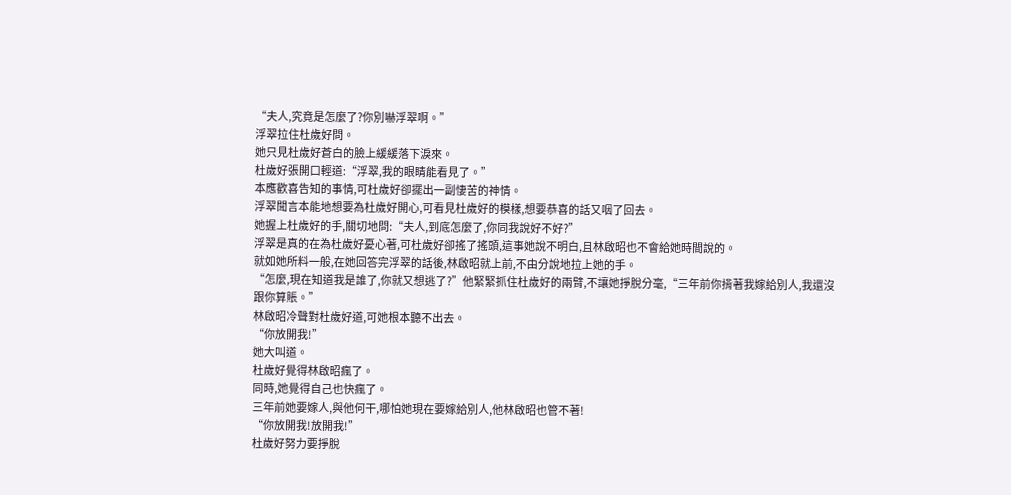“夫人,究竟是怎麼了?你別嚇浮翠啊。”
浮翠拉住杜歲好問。
她只見杜歲好蒼白的臉上緩緩落下淚來。
杜歲好張開口輕道:“浮翠,我的眼睛能看見了。”
本應歡喜告知的事情,可杜歲好卻擺出一副悽苦的神情。
浮翠聞言本能地想要為杜歲好開心,可看見杜歲好的模樣,想要恭喜的話又咽了回去。
她握上杜歲好的手,關切地問:“夫人,到底怎麼了,你同我說好不好?”
浮翠是真的在為杜歲好憂心著,可杜歲好卻搖了搖頭,這事她說不明白,且林啟昭也不會給她時間說的。
就如她所料一般,在她回答完浮翠的話後,林啟昭就上前,不由分說地拉上她的手。
“怎麼,現在知道我是誰了,你就又想逃了?”他緊緊抓住杜歲好的兩臂,不讓她掙脫分毫,“三年前你揹著我嫁給別人,我還沒跟你算賬。”
林啟昭冷聲對杜歲好道,可她根本聽不出去。
“你放開我!”
她大叫道。
杜歲好覺得林啟昭瘋了。
同時,她覺得自己也快瘋了。
三年前她要嫁人,與他何干,哪怕她現在要嫁給別人,他林啟昭也管不著!
“你放開我!放開我!”
杜歲好努力要掙脫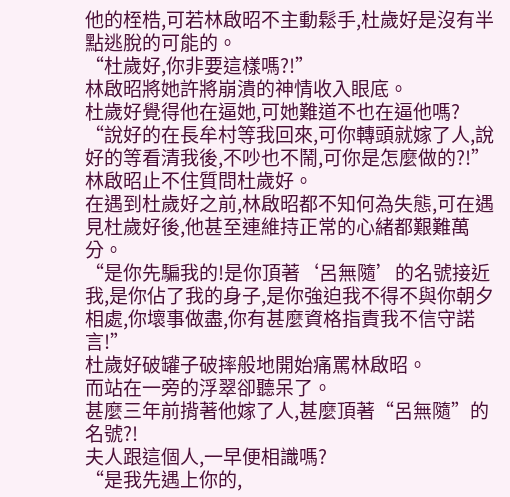他的桎梏,可若林啟昭不主動鬆手,杜歲好是沒有半點逃脫的可能的。
“杜歲好,你非要這樣嗎?!”
林啟昭將她許將崩潰的神情收入眼底。
杜歲好覺得他在逼她,可她難道不也在逼他嗎?
“說好的在長牟村等我回來,可你轉頭就嫁了人,說好的等看清我後,不吵也不鬧,可你是怎麼做的?!”林啟昭止不住質問杜歲好。
在遇到杜歲好之前,林啟昭都不知何為失態,可在遇見杜歲好後,他甚至連維持正常的心緒都艱難萬分。
“是你先騙我的!是你頂著‘呂無隨’的名號接近我,是你佔了我的身子,是你強迫我不得不與你朝夕相處,你壞事做盡,你有甚麼資格指責我不信守諾言!”
杜歲好破罐子破摔般地開始痛罵林啟昭。
而站在一旁的浮翠卻聽呆了。
甚麼三年前揹著他嫁了人,甚麼頂著“呂無隨”的名號?!
夫人跟這個人,一早便相識嗎?
“是我先遇上你的,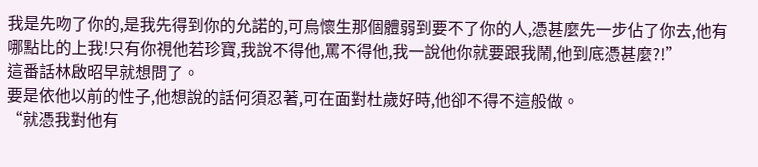我是先吻了你的,是我先得到你的允諾的,可烏懷生那個體弱到要不了你的人,憑甚麼先一步佔了你去,他有哪點比的上我!只有你視他若珍寶,我說不得他,罵不得他,我一說他你就要跟我鬧,他到底憑甚麼?!”
這番話林啟昭早就想問了。
要是依他以前的性子,他想說的話何須忍著,可在面對杜歲好時,他卻不得不這般做。
“就憑我對他有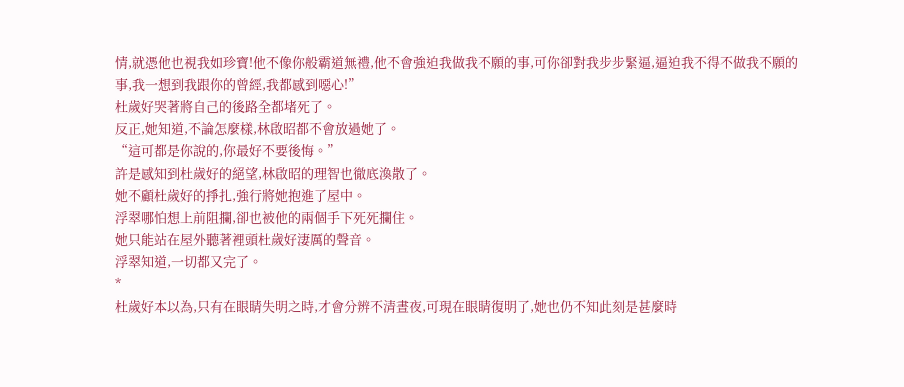情,就憑他也視我如珍寶!他不像你般霸道無禮,他不會強迫我做我不願的事,可你卻對我步步緊逼,逼迫我不得不做我不願的事,我一想到我跟你的曾經,我都感到噁心!”
杜歲好哭著將自己的後路全都堵死了。
反正,她知道,不論怎麼樣,林啟昭都不會放過她了。
“這可都是你說的,你最好不要後悔。”
許是感知到杜歲好的絕望,林啟昭的理智也徹底渙散了。
她不顧杜歲好的掙扎,強行將她抱進了屋中。
浮翠哪怕想上前阻攔,卻也被他的兩個手下死死攔住。
她只能站在屋外聽著裡頭杜歲好淒厲的聲音。
浮翠知道,一切都又完了。
*
杜歲好本以為,只有在眼睛失明之時,才會分辨不清晝夜,可現在眼睛復明了,她也仍不知此刻是甚麼時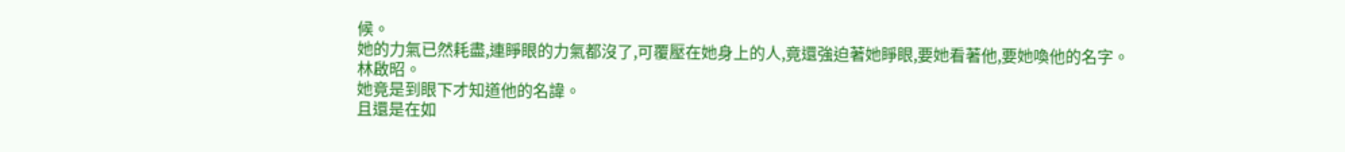候。
她的力氣已然耗盡,連睜眼的力氣都沒了,可覆壓在她身上的人,竟還強迫著她睜眼,要她看著他,要她喚他的名字。
林啟昭。
她竟是到眼下才知道他的名諱。
且還是在如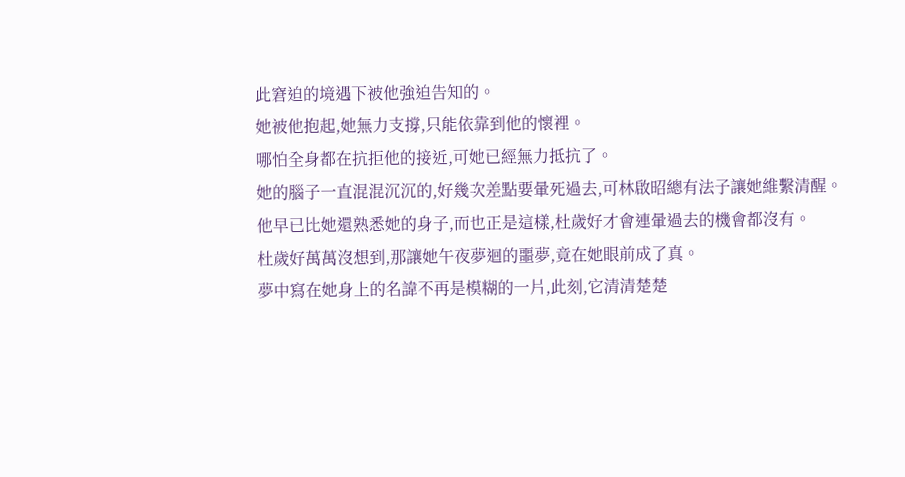此窘迫的境遇下被他強迫告知的。
她被他抱起,她無力支撐,只能依靠到他的懷裡。
哪怕全身都在抗拒他的接近,可她已經無力抵抗了。
她的腦子一直混混沉沉的,好幾次差點要暈死過去,可林啟昭總有法子讓她維繫清醒。
他早已比她還熟悉她的身子,而也正是這樣,杜歲好才會連暈過去的機會都沒有。
杜歲好萬萬沒想到,那讓她午夜夢迴的噩夢,竟在她眼前成了真。
夢中寫在她身上的名諱不再是模糊的一片,此刻,它清清楚楚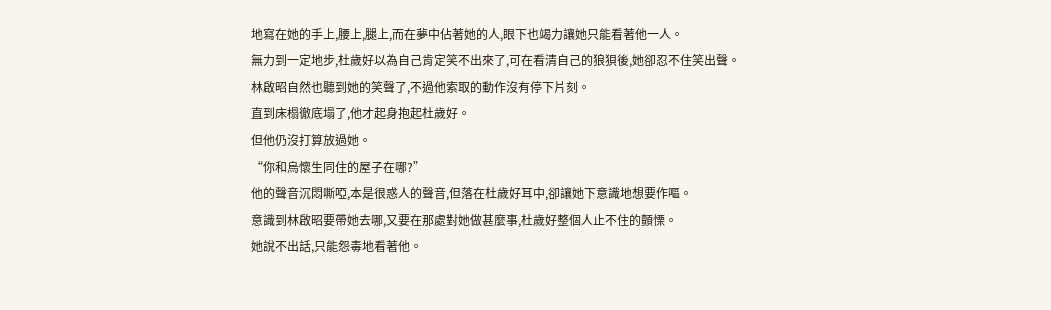地寫在她的手上,腰上,腿上,而在夢中佔著她的人,眼下也竭力讓她只能看著他一人。
無力到一定地步,杜歲好以為自己肯定笑不出來了,可在看清自己的狼狽後,她卻忍不住笑出聲。
林啟昭自然也聽到她的笑聲了,不過他索取的動作沒有停下片刻。
直到床榻徹底塌了,他才起身抱起杜歲好。
但他仍沒打算放過她。
“你和烏懷生同住的屋子在哪?”
他的聲音沉悶嘶啞,本是很惑人的聲音,但落在杜歲好耳中,卻讓她下意識地想要作嘔。
意識到林啟昭要帶她去哪,又要在那處對她做甚麼事,杜歲好整個人止不住的顫慄。
她說不出話,只能怨毒地看著他。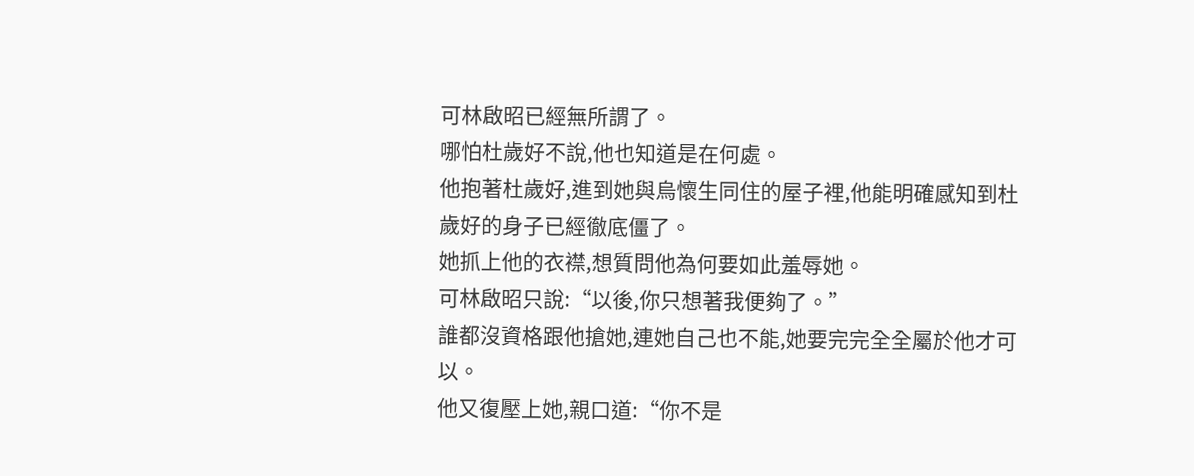可林啟昭已經無所謂了。
哪怕杜歲好不說,他也知道是在何處。
他抱著杜歲好,進到她與烏懷生同住的屋子裡,他能明確感知到杜歲好的身子已經徹底僵了。
她抓上他的衣襟,想質問他為何要如此羞辱她。
可林啟昭只說:“以後,你只想著我便夠了。”
誰都沒資格跟他搶她,連她自己也不能,她要完完全全屬於他才可以。
他又復壓上她,親口道:“你不是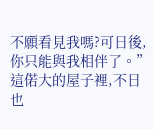不願看見我嗎?可日後,你只能與我相伴了。”
這偌大的屋子裡,不日也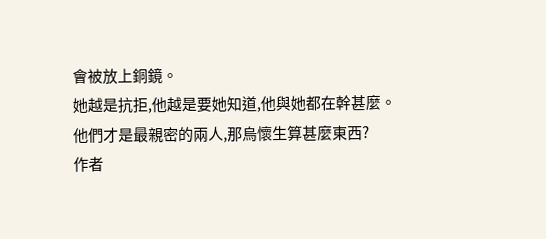會被放上銅鏡。
她越是抗拒,他越是要她知道,他與她都在幹甚麼。
他們才是最親密的兩人,那烏懷生算甚麼東西?
作者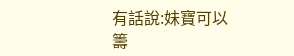有話說:妹寶可以籌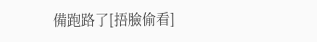備跑路了[捂臉偷看]